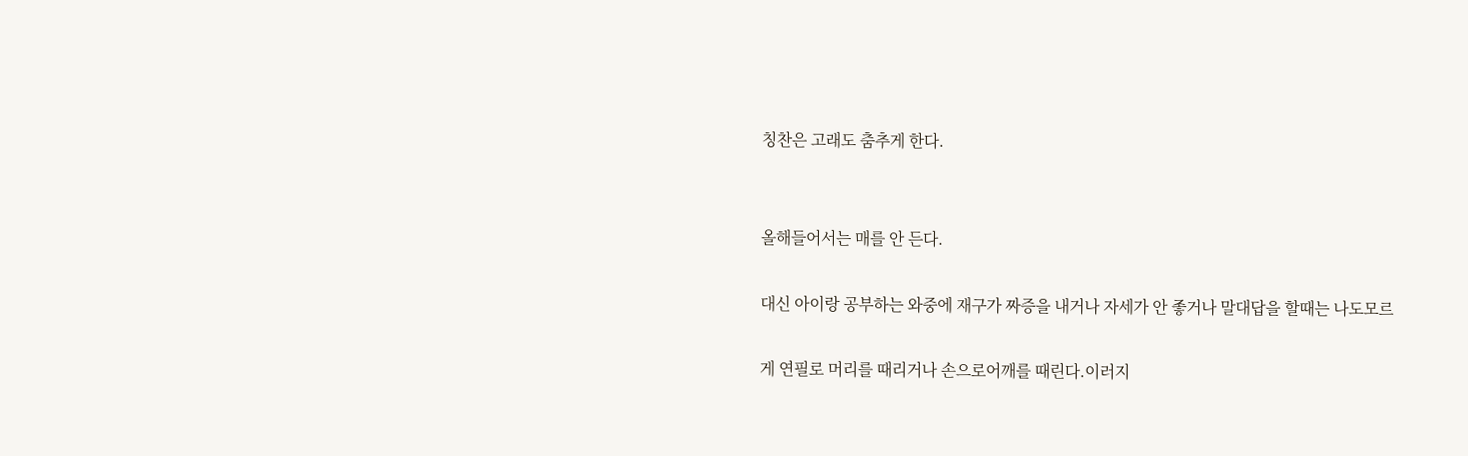칭찬은 고래도 춤추게 한다.


올해들어서는 매를 안 든다.

대신 아이랑 공부하는 와중에 재구가 짜증을 내거나 자세가 안 좋거나 말대답을 할때는 나도모르

게 연필로 머리를 때리거나 손으로어깨를 때린다.이러지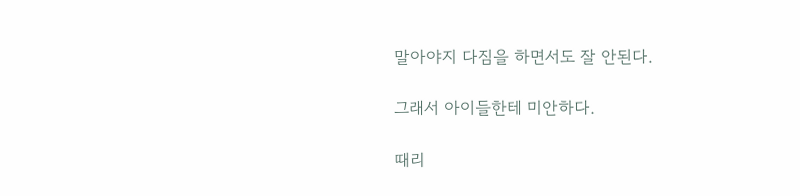말아야지 다짐을 하면서도 잘 안된다.

그래서 아이들한테 미안하다.

때리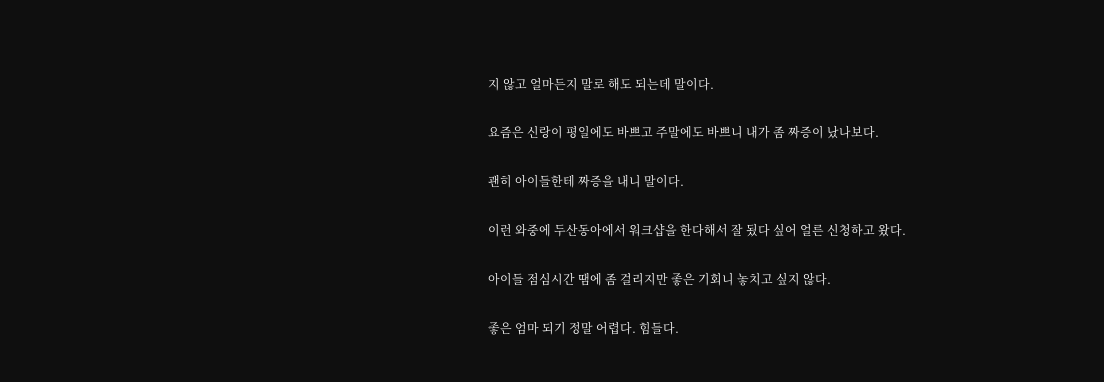지 않고 얼마든지 말로 해도 되는데 말이다.

요즘은 신랑이 평일에도 바쁘고 주말에도 바쁘니 내가 좀 짜증이 났나보다.

괜히 아이들한테 짜증을 내니 말이다.

이런 와중에 두산동아에서 워크샵을 한다해서 잘 됬다 싶어 얼른 신청하고 왔다.

아이들 점심시간 땜에 좀 걸리지만 좋은 기회니 놓치고 싶지 않다.

좋은 엄마 되기 정말 어렵다. 힘들다.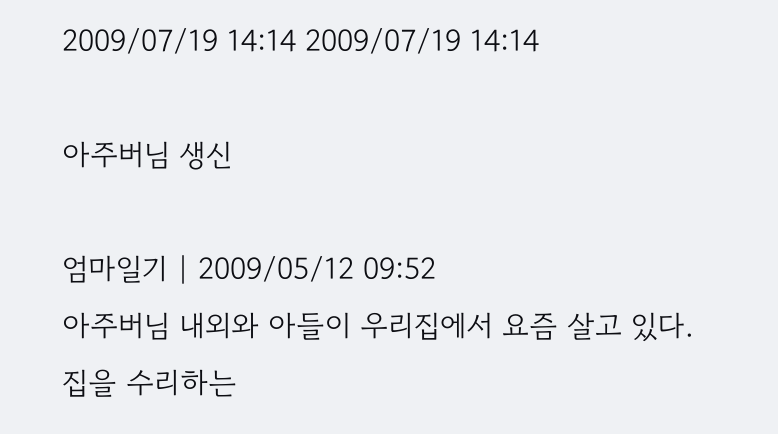2009/07/19 14:14 2009/07/19 14:14

아주버님 생신

엄마일기 | 2009/05/12 09:52
아주버님 내외와 아들이 우리집에서 요즘 살고 있다.
집을 수리하는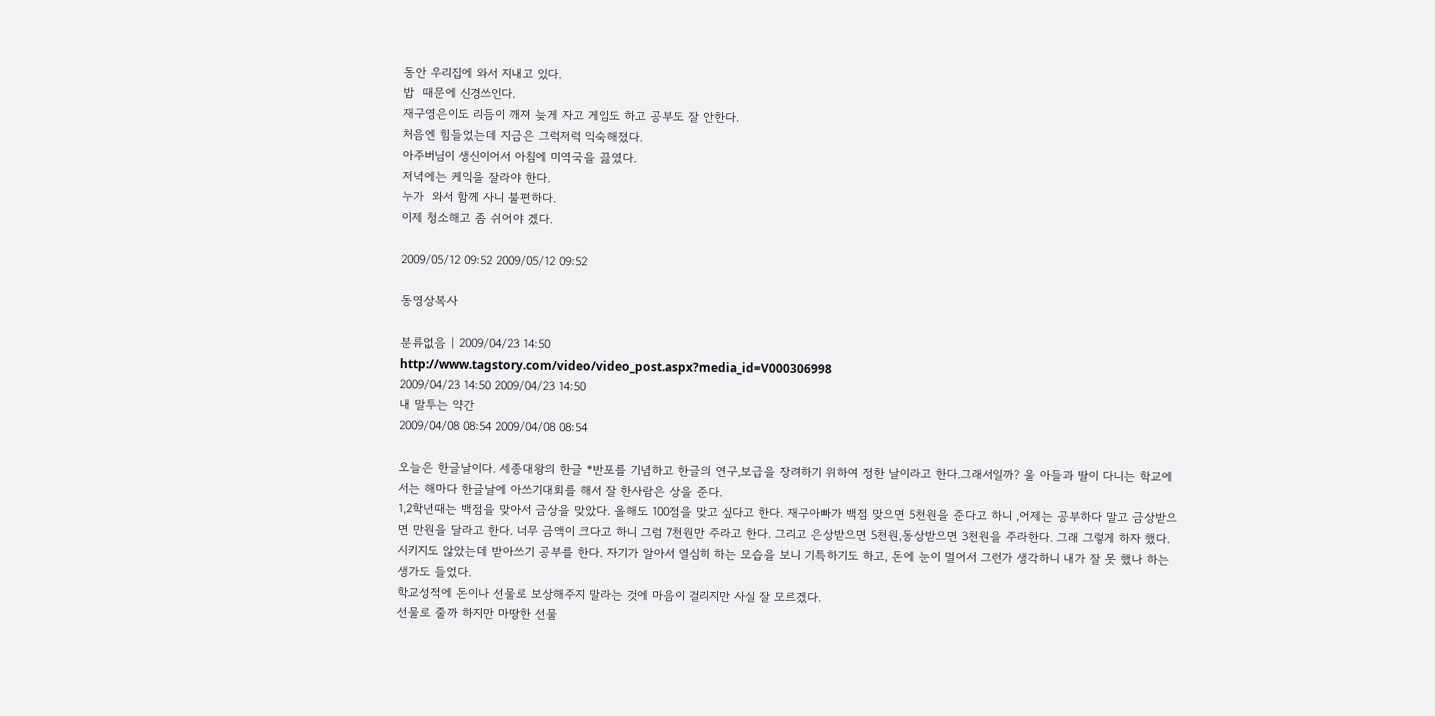동안 우리집에 와서 지내고 있다.
밥  때문에 신경쓰인다.
재구영은이도 리듬이 깨져 늦게 자고 게임도 하고 공부도 잘 안한다.
처음엔 힘들었는데 지금은 그럭저럭 익숙해졌다.
아주버님이 생신이어서 아침에 미역국을 끓였다.
저녁에는 케익을 잘라야 한다.
누가  와서 함께 사니 불편하다.
이제 청소해고 좀 쉬어야 겠다.

2009/05/12 09:52 2009/05/12 09:52

동영상복사

분류없음 | 2009/04/23 14:50
http://www.tagstory.com/video/video_post.aspx?media_id=V000306998
2009/04/23 14:50 2009/04/23 14:50
내 말투는 약간
2009/04/08 08:54 2009/04/08 08:54

오늘은 한글날이다. 세종대왕의 한글 *반포를 기념하고 한글의 연구,보급을 장려하기 위하여 정한 날이라고 한다.그래서일까? 울 아들과 딸이 다니는 학교에서는 해마다 한글날에 아쓰기대회를 해서 잘 한사람은 상을 준다.
1,2학년때는 백점을 맞아서 금상을 맞았다. 올해도 100점을 맞고 싶다고 한다. 재구아빠가 백점 맞으면 5천원을 준다고 하니 ,어제는 공부하다 말고 금상받으면 만원을 달라고 한다. 너무 금액이 크다고 하니 그럼 7천원만 주라고 한다. 그리고 은상받으면 5천원,동상받으면 3천원을 주라한다. 그래 그렇게 하자 했다.
시키지도 않았는데 받아쓰기 공부를 한다. 자기가 알아서 열심히 하는 모습을 보니 기특하기도 하고, 돈에 눈이 멀어서 그런가 생각하니 내가 잘 못 했나 하는 생가도 들었다.
학교성적에 돈이나 선물로 보상해주지 말라는 것에 마음이 걸리지만 사실 잘 모르겠다.
선물로 줄까 하지만 마땅한 선물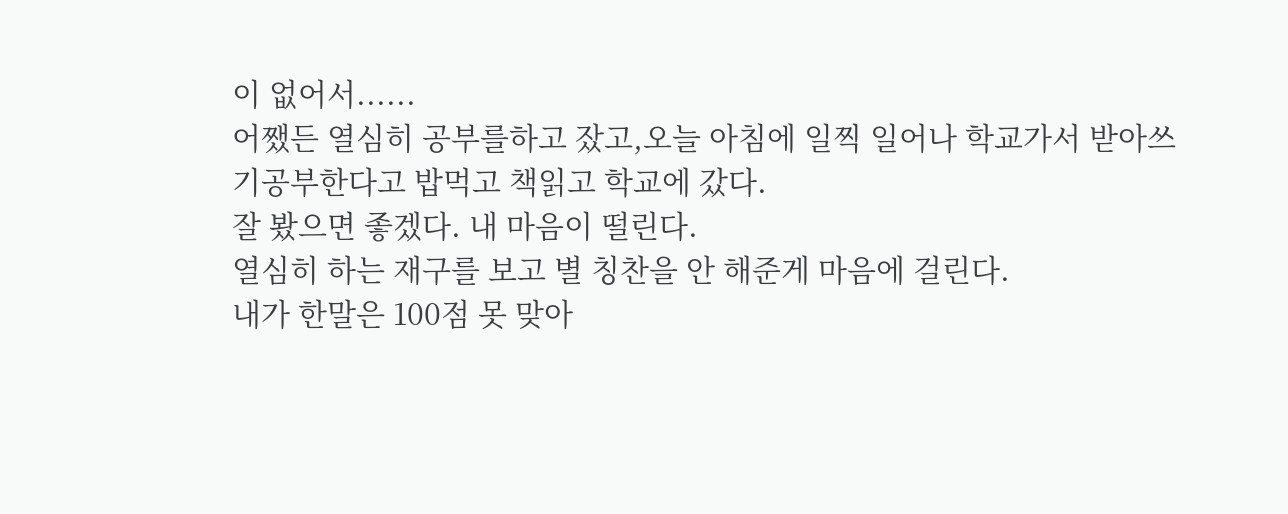이 없어서......
어쨌든 열심히 공부를하고 잤고,오늘 아침에 일찍 일어나 학교가서 받아쓰기공부한다고 밥먹고 책읽고 학교에 갔다.
잘 봤으면 좋겠다. 내 마음이 떨린다.
열심히 하는 재구를 보고 별 칭찬을 안 해준게 마음에 걸린다.
내가 한말은 100점 못 맞아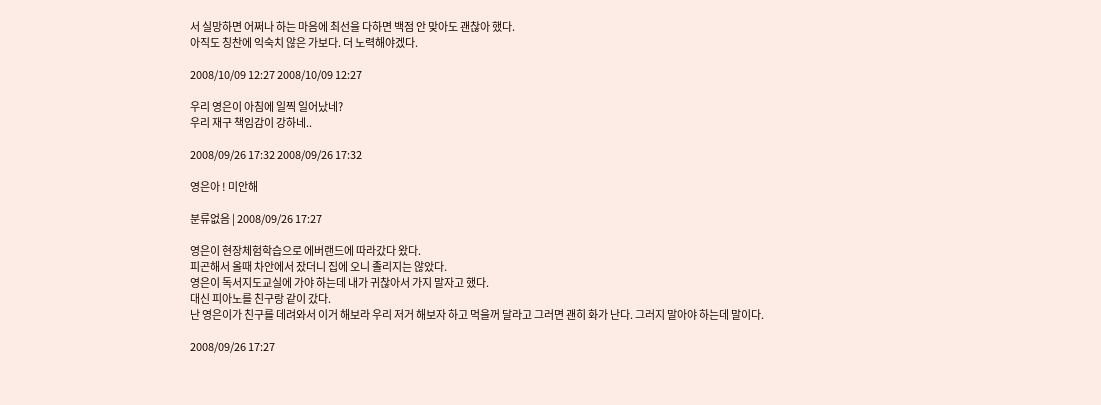서 실망하면 어쩌나 하는 마음에 최선을 다하면 백점 안 맞아도 괜찮아 했다.
아직도 칭찬에 익숙치 않은 가보다. 더 노력해야겠다.

2008/10/09 12:27 2008/10/09 12:27

우리 영은이 아침에 일찍 일어났네?
우리 재구 책임감이 강하네..

2008/09/26 17:32 2008/09/26 17:32

영은아 ! 미안해

분류없음 | 2008/09/26 17:27

영은이 현장체험학습으로 에버랜드에 따라갔다 왔다.
피곤해서 올때 차안에서 잤더니 집에 오니 졸리지는 않았다.
영은이 독서지도교실에 가야 하는데 내가 귀찮아서 가지 말자고 했다.
대신 피아노를 친구랑 같이 갔다.
난 영은이가 친구를 데려와서 이거 해보라 우리 저거 해보자 하고 먹을꺼 달라고 그러면 괜히 화가 난다. 그러지 말아야 하는데 말이다.

2008/09/26 17:27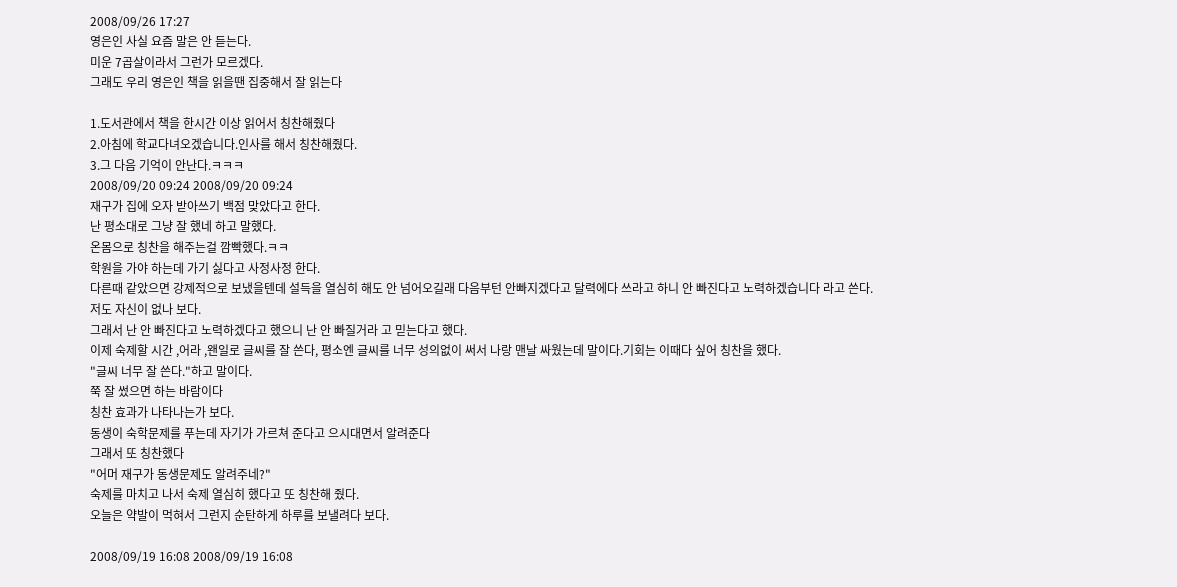2008/09/26 17:27
영은인 사실 요즘 말은 안 듣는다.
미운 7곱살이라서 그런가 모르겠다.
그래도 우리 영은인 책을 읽을땐 집중해서 잘 읽는다

1.도서관에서 책을 한시간 이상 읽어서 칭찬해줬다
2.아침에 학교다녀오겠습니다.인사를 해서 칭찬해줬다.
3.그 다음 기억이 안난다.ㅋㅋㅋ
2008/09/20 09:24 2008/09/20 09:24
재구가 집에 오자 받아쓰기 백점 맞았다고 한다.
난 평소대로 그냥 잘 했네 하고 말했다.
온몸으로 칭찬을 해주는걸 깜빡했다.ㅋㅋ
학원을 가야 하는데 가기 싫다고 사정사정 한다.
다른때 같았으면 강제적으로 보냈을텐데 설득을 열심히 해도 안 넘어오길래 다음부턴 안빠지겠다고 달력에다 쓰라고 하니 안 빠진다고 노력하겠습니다 라고 쓴다.
저도 자신이 없나 보다.
그래서 난 안 빠진다고 노력하겠다고 했으니 난 안 빠질거라 고 믿는다고 했다.
이제 숙제할 시간 ,어라 ,왠일로 글씨를 잘 쓴다, 평소엔 글씨를 너무 성의없이 써서 나랑 맨날 싸웠는데 말이다.기회는 이때다 싶어 칭찬을 했다.
"글씨 너무 잘 쓴다."하고 말이다.
쭉 잘 썼으면 하는 바람이다
칭찬 효과가 나타나는가 보다.
동생이 숙학문제를 푸는데 자기가 가르쳐 준다고 으시대면서 알려준다
그래서 또 칭찬했다
"어머 재구가 동생문제도 알려주네?"
숙제를 마치고 나서 숙제 열심히 했다고 또 칭찬해 줬다.
오늘은 약발이 먹혀서 그런지 순탄하게 하루를 보낼려다 보다.

2008/09/19 16:08 2008/09/19 16:08